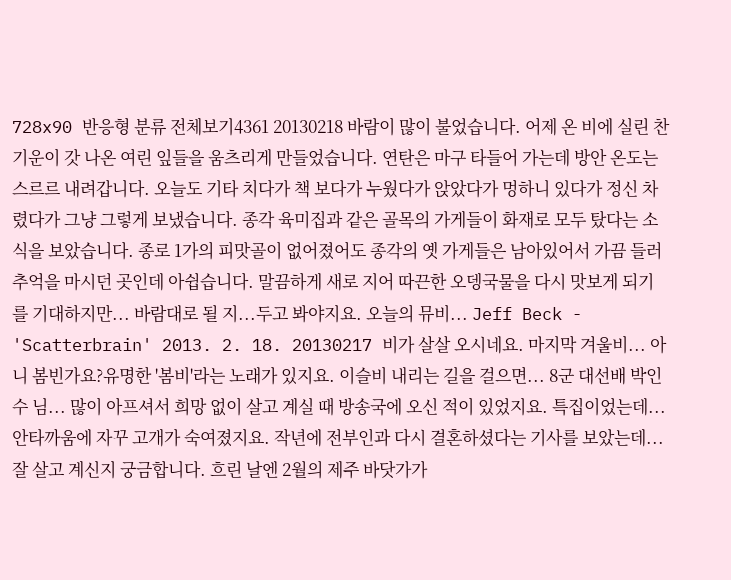728x90 반응형 분류 전체보기4361 20130218 바람이 많이 불었습니다. 어제 온 비에 실린 찬 기운이 갓 나온 여린 잎들을 움츠리게 만들었습니다. 연탄은 마구 타들어 가는데 방안 온도는 스르르 내려갑니다. 오늘도 기타 치다가 책 보다가 누웠다가 앉았다가 멍하니 있다가 정신 차렸다가 그냥 그렇게 보냈습니다. 종각 육미집과 같은 골목의 가게들이 화재로 모두 탔다는 소식을 보았습니다. 종로 1가의 피맛골이 없어졌어도 종각의 옛 가게들은 남아있어서 가끔 들러 추억을 마시던 곳인데 아쉽습니다. 말끔하게 새로 지어 따끈한 오뎅국물을 다시 맛보게 되기를 기대하지만... 바람대로 될 지...두고 봐야지요. 오늘의 뮤비... Jeff Beck - 'Scatterbrain' 2013. 2. 18. 20130217 비가 살살 오시네요. 마지막 겨울비... 아니 봄빈가요?유명한 '봄비'라는 노래가 있지요. 이슬비 내리는 길을 걸으면... 8군 대선배 박인수 님... 많이 아프셔서 희망 없이 살고 계실 때 방송국에 오신 적이 있었지요. 특집이었는데... 안타까움에 자꾸 고개가 숙여졌지요. 작년에 전부인과 다시 결혼하셨다는 기사를 보았는데... 잘 살고 계신지 궁금합니다. 흐린 날엔 2월의 제주 바닷가가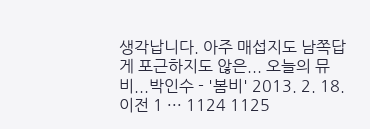생각납니다. 아주 매섭지도 남쪽답게 포근하지도 않은... 오늘의 뮤비...박인수 - '봄비' 2013. 2. 18. 이전 1 ··· 1124 1125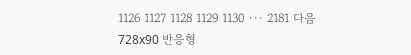1126 1127 1128 1129 1130 ··· 2181 다음 728x90 반응형